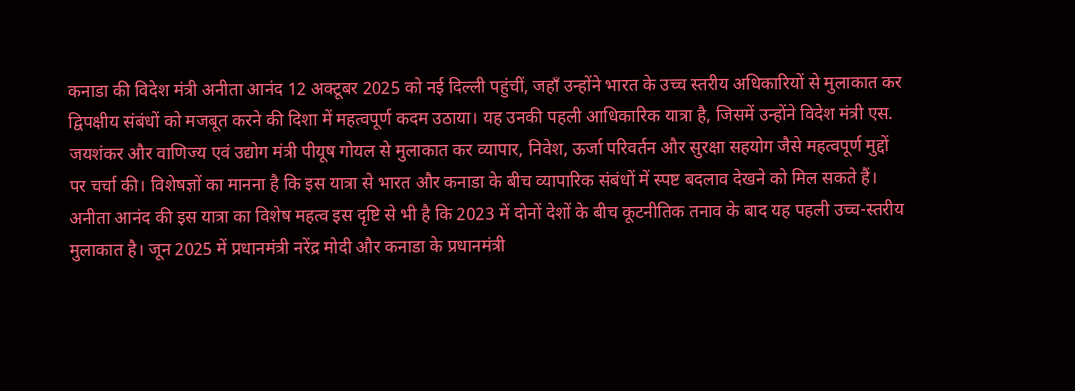कनाडा की विदेश मंत्री अनीता आनंद 12 अक्टूबर 2025 को नई दिल्ली पहुंचीं, जहाँ उन्होंने भारत के उच्च स्तरीय अधिकारियों से मुलाकात कर द्विपक्षीय संबंधों को मजबूत करने की दिशा में महत्वपूर्ण कदम उठाया। यह उनकी पहली आधिकारिक यात्रा है, जिसमें उन्होंने विदेश मंत्री एस. जयशंकर और वाणिज्य एवं उद्योग मंत्री पीयूष गोयल से मुलाकात कर व्यापार, निवेश, ऊर्जा परिवर्तन और सुरक्षा सहयोग जैसे महत्वपूर्ण मुद्दों पर चर्चा की। विशेषज्ञों का मानना है कि इस यात्रा से भारत और कनाडा के बीच व्यापारिक संबंधों में स्पष्ट बदलाव देखने को मिल सकते हैं।
अनीता आनंद की इस यात्रा का विशेष महत्व इस दृष्टि से भी है कि 2023 में दोनों देशों के बीच कूटनीतिक तनाव के बाद यह पहली उच्च-स्तरीय मुलाकात है। जून 2025 में प्रधानमंत्री नरेंद्र मोदी और कनाडा के प्रधानमंत्री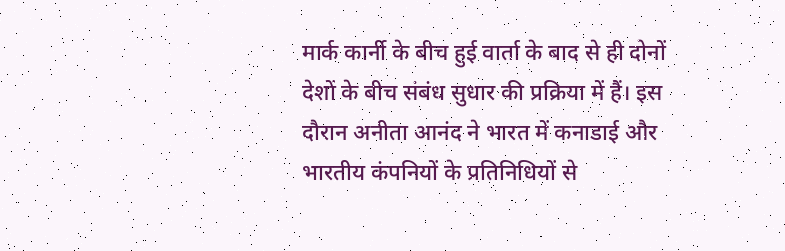मार्क कार्नी के बीच हुई वार्ता के बाद से ही दोनों देशों के बीच संबंध सुधार की प्रक्रिया में हैं। इस दौरान अनीता आनंद ने भारत में कनाडाई और भारतीय कंपनियों के प्रतिनिधियों से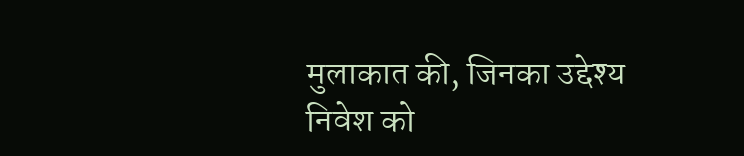मुलाकात की, जिनका उद्देश्य निवेश को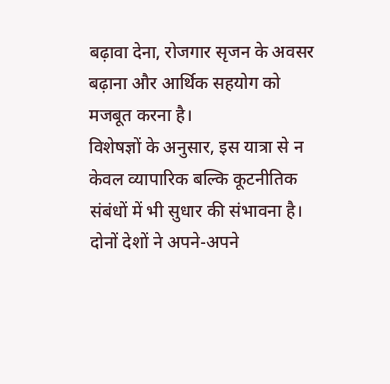बढ़ावा देना, रोजगार सृजन के अवसर बढ़ाना और आर्थिक सहयोग को मजबूत करना है।
विशेषज्ञों के अनुसार, इस यात्रा से न केवल व्यापारिक बल्कि कूटनीतिक संबंधों में भी सुधार की संभावना है। दोनों देशों ने अपने-अपने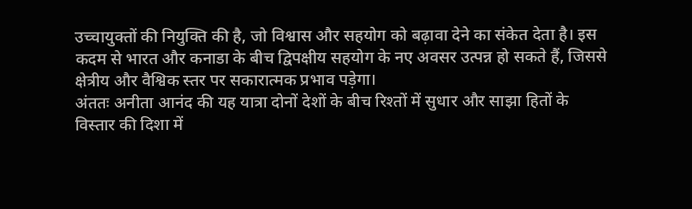उच्चायुक्तों की नियुक्ति की है, जो विश्वास और सहयोग को बढ़ावा देने का संकेत देता है। इस कदम से भारत और कनाडा के बीच द्विपक्षीय सहयोग के नए अवसर उत्पन्न हो सकते हैं, जिससे क्षेत्रीय और वैश्विक स्तर पर सकारात्मक प्रभाव पड़ेगा।
अंततः अनीता आनंद की यह यात्रा दोनों देशों के बीच रिश्तों में सुधार और साझा हितों के विस्तार की दिशा में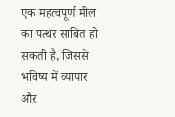एक महत्वपूर्ण मील का पत्थर साबित हो सकती है, जिससे भविष्य में व्यापार और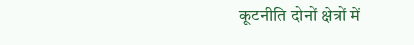कूटनीति दोनों क्षेत्रों में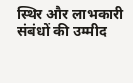स्थिर और लाभकारी संबंधों की उम्मीद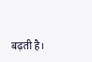बढ़ती है।